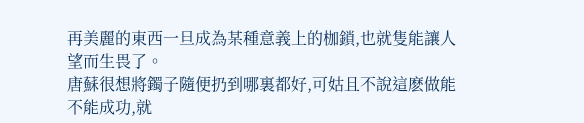再美麗的東西一旦成為某種意義上的枷鎖,也就隻能讓人望而生畏了。
唐蘇很想將鐲子隨便扔到哪裏都好,可姑且不說這麽做能不能成功,就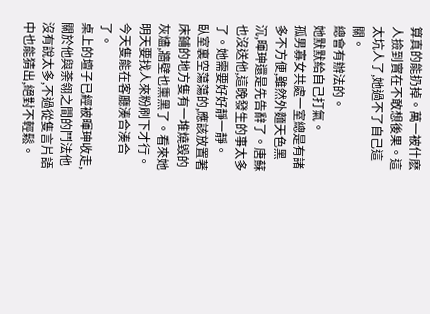算真的能扔掉。萬一被什麽人撿到實在不敢想後果。這太坑人了,她過不了自己這關。
總會有辦法的。
她默默給自己打氣。
孤男寡女共處一室總是有諸多不方便,雖然外麵天色黑沉,暉珅還是先告辭了。唐蘇也沒送他,這晚發生的事太多了。她需要好好靜一靜。
臥室裏空蕩蕩的,應該放置著床鋪的地方隻有一堆燒毀的灰燼,牆壁也熏黑了。看來她明天要找人來粉刷下才行。今天隻能在客廳湊合湊合了。
桌上的壇子已經被暉珅收走,關於他與荼翎之間的鬥法他沒有說太多,不過從隻言片語中也能猜出,絕對不輕鬆。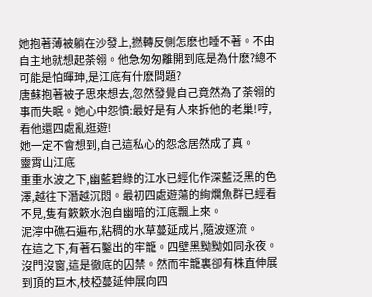她抱著薄被躺在沙發上,撚轉反側怎麽也睡不著。不由自主地就想起荼翎。他急匆匆離開到底是為什麽?總不可能是怕暉珅,是江底有什麽問題?
唐蘇抱著被子思來想去,忽然發覺自己竟然為了荼翎的事而失眠。她心中怨憤:最好是有人來拆他的老巢!哼,看他還四處亂逛遊!
她一定不會想到,自己這私心的怨念居然成了真。
靈霄山江底
重重水波之下,幽藍碧綠的江水已經化作深藍泛黑的色澤,越往下潛越沉悶。最初四處遊蕩的絢爛魚群已經看不見,隻有簌簌水泡自幽暗的江底飄上來。
泥濘中礁石遍布,粘稠的水草蔓延成片,隨波逐流。
在這之下,有著石鑿出的牢籠。四壁黑黝黝如同永夜。沒門沒窗,這是徹底的囚禁。然而牢籠裏卻有株直伸展到頂的巨木,枝椏蔓延伸展向四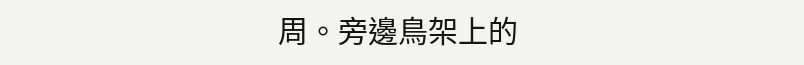周。旁邊鳥架上的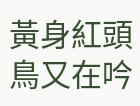黃身紅頭鳥又在吟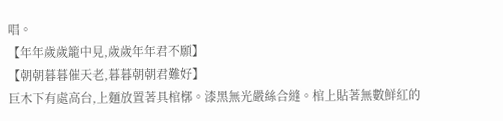唱。
【年年歲歲籠中見,歲歲年年君不願】
【朝朝暮暮催天老,暮暮朝朝君難好】
巨木下有處高台,上麵放置著具棺槨。漆黑無光嚴絲合縫。棺上貼著無數鮮紅的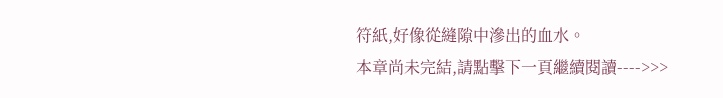符紙,好像從縫隙中滲出的血水。
本章尚未完結,請點擊下一頁繼續閱讀---->>>